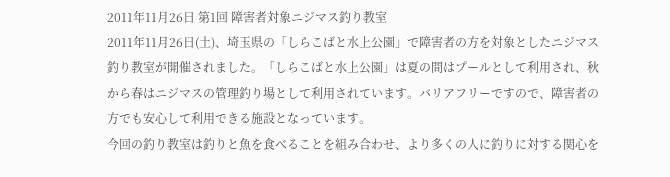2011年11月26日 第1回 障害者対象ニジマス釣り教室
2011年11月26日(土)、埼玉県の「しらこばと水上公園」で障害者の方を対象としたニジマス釣り教室が開催されました。「しらこばと水上公園」は夏の間はプールとして利用され、秋から春はニジマスの管理釣り場として利用されています。バリアフリーですので、障害者の方でも安心して利用できる施設となっています。
今回の釣り教室は釣りと魚を食べることを組み合わせ、より多くの人に釣りに対する関心を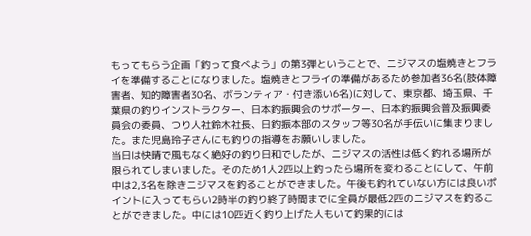もってもらう企画「釣って食べよう」の第3弾ということで、ニジマスの塩焼きとフライを準備することになりました。塩焼きとフライの準備があるため参加者36名(肢体障害者、知的障害者30名、ボランティア・付き添い6名)に対して、東京都、埼玉県、千葉県の釣りインストラクター、日本釣振興会のサポーター、日本釣振興会普及振興委員会の委員、つり人社鈴木社長、日釣振本部のスタッフ等30名が手伝いに集まりました。また児島玲子さんにも釣りの指導をお願いしました。
当日は快晴で風もなく絶好の釣り日和でしたが、ニジマスの活性は低く釣れる場所が限られてしまいました。そのため1人2匹以上釣ったら場所を変わることにして、午前中は2,3名を除きニジマスを釣ることができました。午後も釣れていない方には良いポイントに入ってもらい2時半の釣り終了時間までに全員が最低2匹のニジマスを釣ることができました。中には10匹近く釣り上げた人もいて釣果的には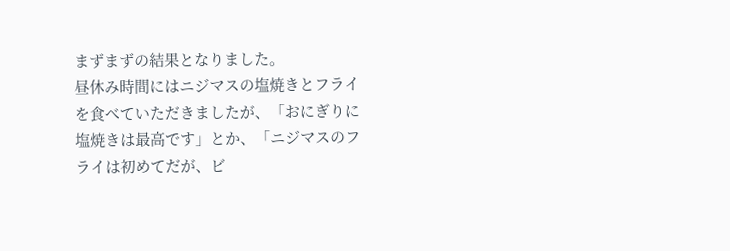まずまずの結果となりました。
昼休み時間にはニジマスの塩焼きとフライを食べていただきましたが、「おにぎりに塩焼きは最高です」とか、「ニジマスのフライは初めてだが、ビ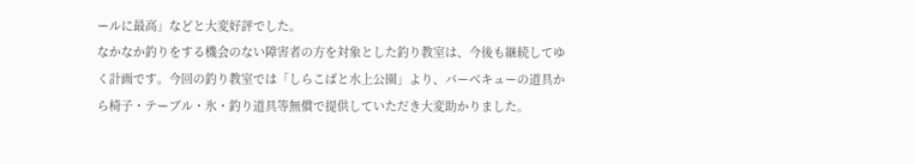ールに最高」などと大変好評でした。
なかなか釣りをする機会のない障害者の方を対象とした釣り教室は、今後も継続してゆく計画です。今回の釣り教室では「しらこばと水上公園」より、バーベキューの道具から椅子・テーブル・氷・釣り道具等無償で提供していただき大変助かりました。